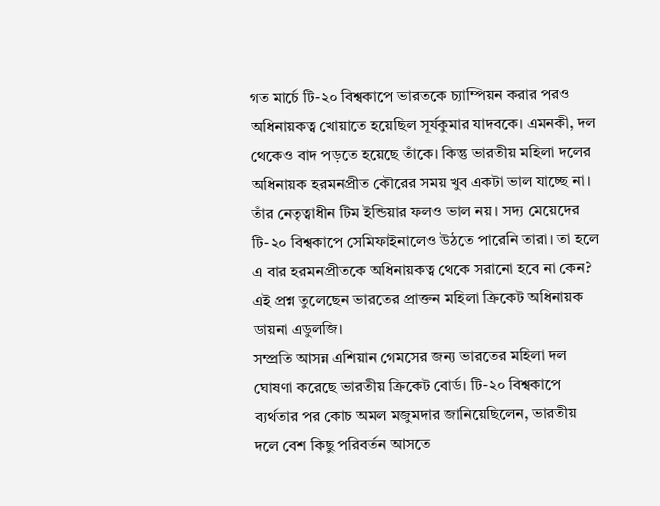গত মার্চে টি-২০ বিশ্বকাপে ভারতকে চ্যাম্পিয়ন করার পরও অধিনায়কত্ব খোয়াতে হয়েছিল সূর্যকুমার যাদবকে। এমনকী, দল থেকেও বাদ পড়তে হয়েছে তাঁকে। কিন্তু ভারতীয় মহিলা দলের অধিনায়ক হরমনপ্রীত কৌরের সময় খুব একটা ভাল যাচ্ছে না। তাঁর নেতৃত্বাধীন টিম ইন্ডিয়ার ফলও ভাল নয়। সদ্য মেয়েদের টি-২০ বিশ্বকাপে সেমিফাইনালেও উঠতে পারেনি তারা। তা হলে এ বার হরমনপ্রীতকে অধিনায়কত্ব থেকে সরানো হবে না কেন? এই প্রশ্ন তুলেছেন ভারতের প্রাক্তন মহিলা ক্রিকেট অধিনায়ক ডায়না এডুলজি।
সম্প্রতি আসন্ন এশিয়ান গেমসের জন্য ভারতের মহিলা দল ঘোষণা করেছে ভারতীয় ক্রিকেট বোর্ড। টি-২০ বিশ্বকাপে ব্যর্থতার পর কোচ অমল মজুমদার জানিয়েছিলেন, ভারতীয় দলে বেশ কিছু পরিবর্তন আসতে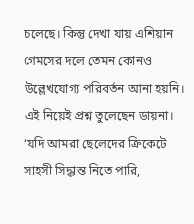চলেছে। কিন্তু দেখা যায় এশিয়ান গেমসের দলে তেমন কোনও উল্লেখযোগ্য পরিবর্তন আনা হয়নি। এই নিয়েই প্রশ্ন তুলেছেন ডায়না।
‘যদি আমরা ছেলেদের ক্রিকেটে সাহসী সিদ্ধান্ত নিতে পারি,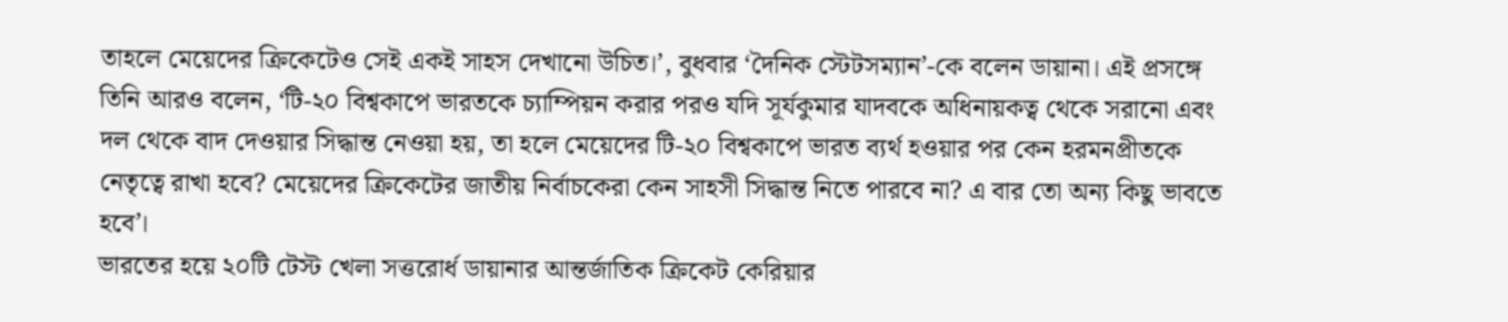তাহলে মেয়েদের ক্রিকেটেও সেই একই সাহস দেখানো উচিত।’, বুধবার ‘দৈনিক স্টেটসম্যান’-কে বলেন ডায়ানা। এই প্রসঙ্গে তিনি আরও বলেন, ‘টি-২০ বিশ্বকাপে ভারতকে চ্যাম্পিয়ন করার পরও যদি সূর্যকুমার যাদবকে অধিনায়কত্ব থেকে সরানো এবং দল থেকে বাদ দেওয়ার সিদ্ধান্ত নেওয়া হয়, তা হলে মেয়েদের টি-২০ বিশ্বকাপে ভারত ব্যর্থ হওয়ার পর কেন হরমনপ্রীতকে নেতৃত্বে রাখা হবে? মেয়েদের ক্রিকেটের জাতীয় নির্বাচকেরা কেন সাহসী সিদ্ধান্ত নিতে পারবে না? এ বার তো অন্য কিছু ভাবতে হবে’।
ভারতের হয়ে ২০টি টেস্ট খেলা সত্তরোর্ধ ডায়ানার আন্তর্জাতিক ক্রিকেট কেরিয়ার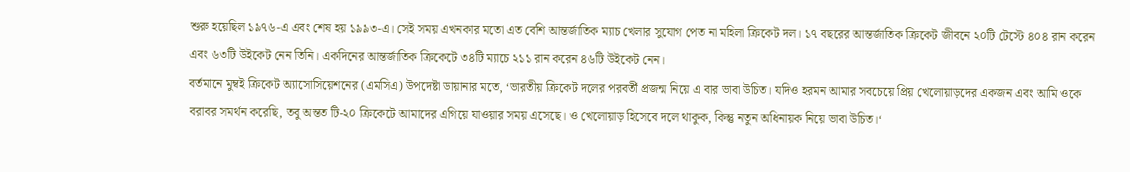শুরু হয়েছিল ১৯৭৬-এ এবং শেষ হয় ১৯৯৩-এ। সেই সময় এখনকার মতো এত বেশি আন্তর্জাতিক ম্যাচ খেলার সুযোগ পেত না মহিলা ক্রিকেট দল। ১৭ বছরের আন্তর্জাতিক ক্রিকেট জীবনে ২০টি টেস্টে ৪০৪ রান করেন এবং ৬৩টি উইকেট নেন তিনি। একদিনের আন্তর্জাতিক ক্রিকেটে ৩৪টি ম্যাচে ২১১ রান করেন ৪৬টি উইকেট নেন।
বর্তমানে মুম্বই ক্রিকেট অ্যাসোসিয়েশনের (এমসিএ) উপদেষ্টা ডায়ানার মতে, ‘ভারতীয় ক্রিকেট দলের পরবর্তী প্রজন্ম নিয়ে এ বার ভাবা উচিত। যদিও হরমন আমার সবচেয়ে প্রিয় খেলোয়াড়দের একজন এবং আমি ওকে বরাবর সমর্থন করেছি, তবু অন্তত টি-২০ ক্রিকেটে আমাদের এগিয়ে যাওয়ার সময় এসেছে। ও খেলোয়াড় হিসেবে দলে থাকুক, কিন্তু নতুন অধিনায়ক নিয়ে ভাবা উচিত।‘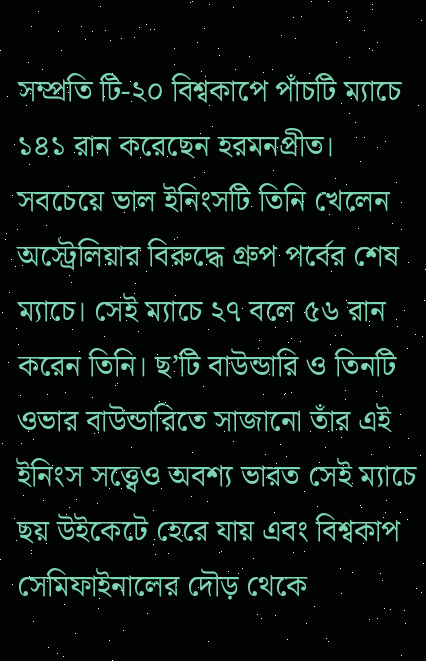সম্প্রতি টি-২০ বিশ্বকাপে পাঁচটি ম্যাচে ১৪১ রান করেছেন হরমনপ্রীত। সবচেয়ে ভাল ইনিংসটি তিনি খেলেন অস্ট্রেলিয়ার বিরুদ্ধে গ্রুপ পর্বের শেষ ম্যাচে। সেই ম্যাচে ২৭ বলে ৫৬ রান করেন তিনি। ছ’টি বাউন্ডারি ও তিনটি ওভার বাউন্ডারিতে সাজানো তাঁর এই ইনিংস সত্ত্বেও অবশ্য ভারত সেই ম্যাচে ছয় উইকেটে হেরে যায় এবং বিশ্বকাপ সেমিফাইনালের দৌড় থেকে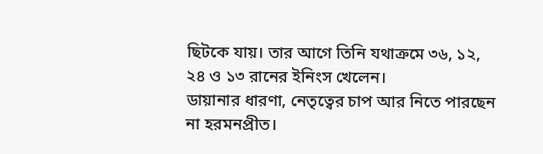ছিটকে যায়। তার আগে তিনি যথাক্রমে ৩৬, ১২, ২৪ ও ১৩ রানের ইনিংস খেলেন।
ডায়ানার ধারণা, নেতৃত্বের চাপ আর নিতে পারছেন না হরমনপ্রীত।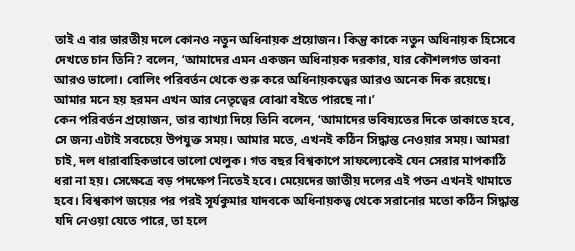তাই এ বার ভারতীয় দলে কোনও নতুন অধিনায়ক প্রয়োজন। কিন্তু কাকে নতুন অধিনায়ক হিসেবে দেখতে চান তিনি? বলেন, ‘আমাদের এমন একজন অধিনায়ক দরকার, যার কৌশলগত ভাবনা আরও ভালো। বোলিং পরিবর্তন থেকে শুরু করে অধিনায়কত্বের আরও অনেক দিক রয়েছে। আমার মনে হয় হরমন এখন আর নেতৃত্বের বোঝা বইতে পারছে না।’
কেন পরিবর্তন প্রয়োজন, তার ব্যাখ্যা দিয়ে তিনি বলেন, ‘আমাদের ভবিষ্যতের দিকে তাকাতে হবে, সে জন্য এটাই সবচেয়ে উপযুক্ত সময়। আমার মতে, এখনই কঠিন সিদ্ধান্ত নেওয়ার সময়। আমরা চাই, দল ধারাবাহিকভাবে ভালো খেলুক। গত বছর বিশ্বকাপে সাফল্যেকেই যেন সেরার মাপকাঠি ধরা না হয়। সেক্ষেত্রে বড় পদক্ষেপ নিতেই হবে। মেয়েদের জাতীয় দলের এই পতন এখনই থামাতে হবে। বিশ্বকাপ জয়ের পর পরই সূর্যকুমার যাদবকে অধিনায়কত্ব থেকে সরানোর মতো কঠিন সিদ্ধান্ত যদি নেওয়া যেতে পারে, তা হলে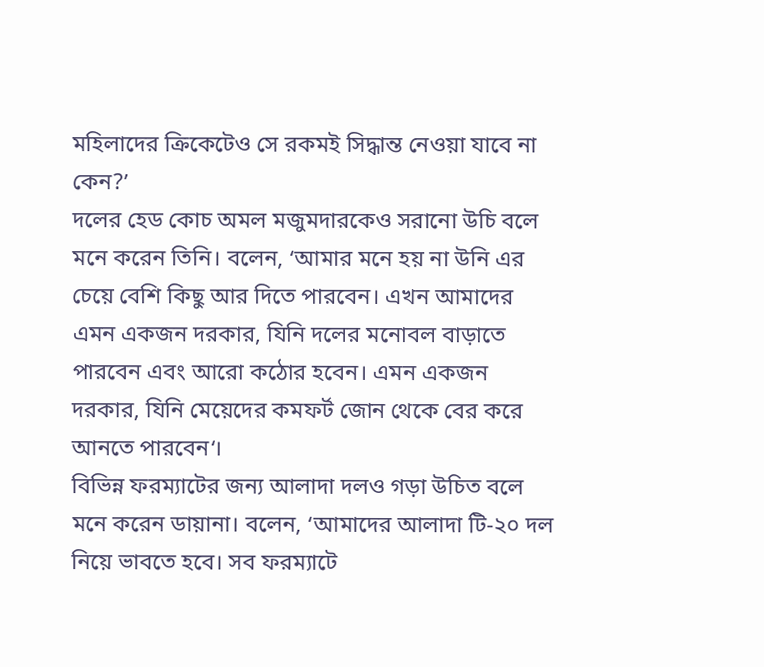মহিলাদের ক্রিকেটেও সে রকমই সিদ্ধান্ত নেওয়া যাবে না কেন?’
দলের হেড কোচ অমল মজুমদারকেও সরানো উচি বলে মনে করেন তিনি। বলেন, ‘আমার মনে হয় না উনি এর চেয়ে বেশি কিছু আর দিতে পারবেন। এখন আমাদের এমন একজন দরকার, যিনি দলের মনোবল বাড়াতে পারবেন এবং আরো কঠোর হবেন। এমন একজন দরকার, যিনি মেয়েদের কমফর্ট জোন থেকে বের করে আনতে পারবেন‘।
বিভিন্ন ফরম্যাটের জন্য আলাদা দলও গড়া উচিত বলে মনে করেন ডায়ানা। বলেন, ‘আমাদের আলাদা টি-২০ দল নিয়ে ভাবতে হবে। সব ফরম্যাটে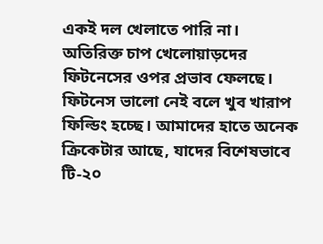একই দল খেলাতে পারি না। অতিরিক্ত চাপ খেলোয়াড়দের ফিটনেসের ওপর প্রভাব ফেলছে। ফিটনেস ভালো নেই বলে খুব খারাপ ফিল্ডিং হচ্ছে। আমাদের হাতে অনেক ক্রিকেটার আছে, যাদের বিশেষভাবে টি-২০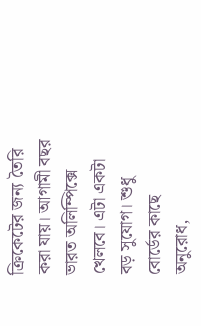ক্রিকেটের জন্য তৈরি করা যায়। আগামী বছর ভারত অলিম্পিক্সে খেলবে। এটা একটা বড় সুযোগ। শুধু বোর্ডের কাছে অনুরোধ,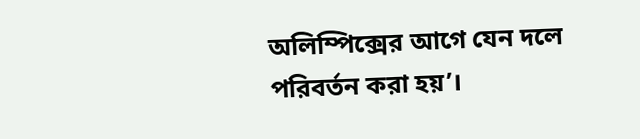অলিম্পিক্সের আগে যেন দলে পরিবর্তন করা হয়’।